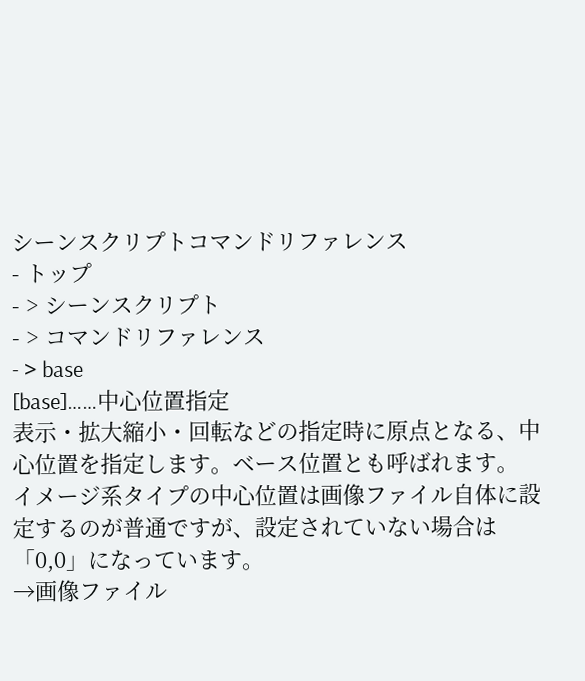シーンスクリプトコマンドリファレンス
- トップ
- > シーンスクリプト
- > コマンドリファレンス
- > base
[base]……中心位置指定
表示・拡大縮小・回転などの指定時に原点となる、中心位置を指定します。ベース位置とも呼ばれます。
イメージ系タイプの中心位置は画像ファイル自体に設定するのが普通ですが、設定されていない場合は「0,0」になっています。
→画像ファイル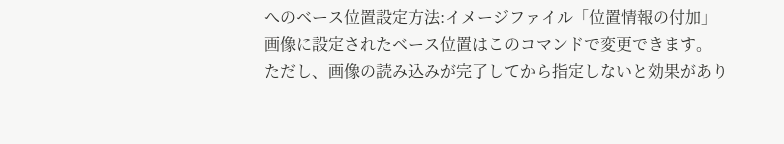へのベース位置設定方法:イメージファイル「位置情報の付加」
画像に設定されたベース位置はこのコマンドで変更できます。
ただし、画像の読み込みが完了してから指定しないと効果があり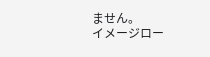ません。
イメージロー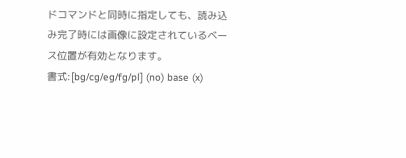ドコマンドと同時に指定しても、読み込み完了時には画像に設定されているベース位置が有効となります。
書式:[bg/cg/eg/fg/pl] (no) base (x)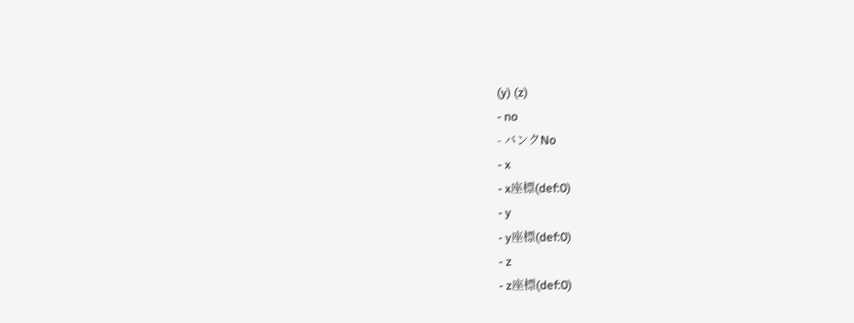(y) (z)
- no
- バンクNo
- x
- x座標(def:0)
- y
- y座標(def:0)
- z
- z座標(def:0)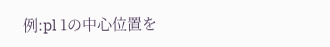例:pl 1の中心位置を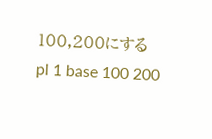100,200にする
pl 1 base 100 200